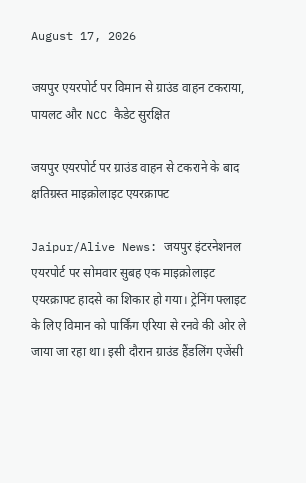August 17, 2026

जयपुर एयरपोर्ट पर विमान से ग्राउंड वाहन टकराया, पायलट और NCC कैडेट सुरक्षित

जयपुर एयरपोर्ट पर ग्राउंड वाहन से टकराने के बाद क्षतिग्रस्त माइक्रोलाइट एयरक्राफ्ट

Jaipur/Alive News: जयपुर इंटरनेशनल एयरपोर्ट पर सोमवार सुबह एक माइक्रोलाइट एयरक्राफ्ट हादसे का शिकार हो गया। ट्रेनिंग फ्लाइट के लिए विमान को पार्किंग एरिया से रनवे की ओर ले जाया जा रहा था। इसी दौरान ग्राउंड हैंडलिंग एजेंसी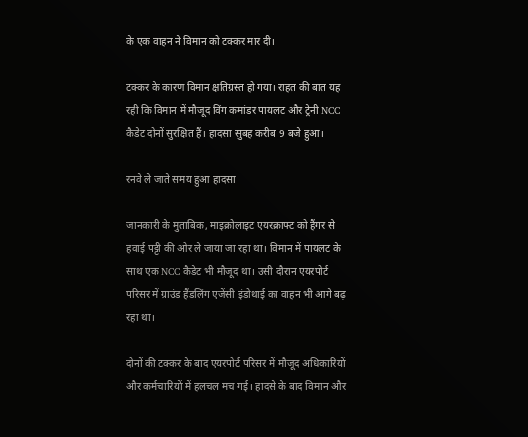के एक वाहन ने विमान को टक्कर मार दी।

टक्कर के कारण विमान क्षतिग्रस्त हो गया। राहत की बात यह रही कि विमान में मौजूद विंग कमांडर पायलट और ट्रेनी NCC कैडेट दोनों सुरक्षित हैं। हादसा सुबह करीब 9 बजे हुआ।

रनवे ले जाते समय हुआ हादसा

जानकारी के मुताबिक, माइक्रोलाइट एयरक्राफ्ट को हैंगर से हवाई पट्टी की ओर ले जाया जा रहा था। विमान में पायलट के साथ एक NCC कैडेट भी मौजूद था। उसी दौरान एयरपोर्ट परिसर में ग्राउंड हैंडलिंग एजेंसी इंडोथाई का वाहन भी आगे बढ़ रहा था।

दोनों की टक्कर के बाद एयरपोर्ट परिसर में मौजूद अधिकारियों और कर्मचारियों में हलचल मच गई। हादसे के बाद विमान और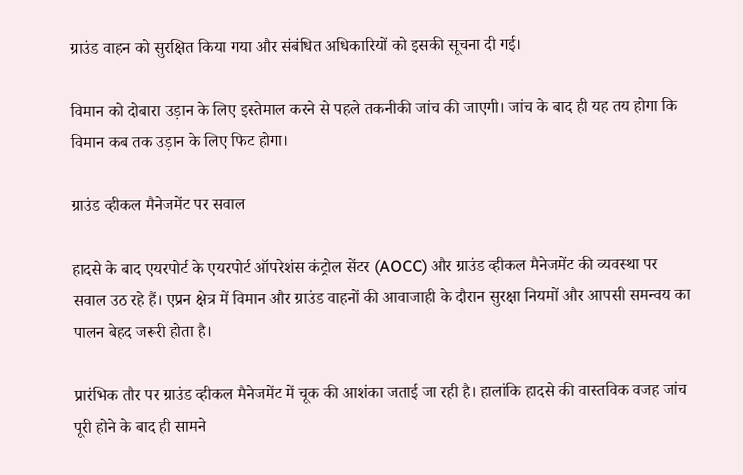ग्राउंड वाहन को सुरक्षित किया गया और संबंधित अधिकारियों को इसकी सूचना दी गई।

विमान को दोबारा उड़ान के लिए इस्तेमाल करने से पहले तकनीकी जांच की जाएगी। जांच के बाद ही यह तय होगा कि विमान कब तक उड़ान के लिए फिट होगा।

ग्राउंड व्हीकल मैनेजमेंट पर सवाल

हादसे के बाद एयरपोर्ट के एयरपोर्ट ऑपरेशंस कंट्रोल सेंटर (AOCC) और ग्राउंड व्हीकल मैनेजमेंट की व्यवस्था पर सवाल उठ रहे हैं। एप्रन क्षेत्र में विमान और ग्राउंड वाहनों की आवाजाही के दौरान सुरक्षा नियमों और आपसी समन्वय का पालन बेहद जरूरी होता है।

प्रारंभिक तौर पर ग्राउंड व्हीकल मैनेजमेंट में चूक की आशंका जताई जा रही है। हालांकि हादसे की वास्तविक वजह जांच पूरी होने के बाद ही सामने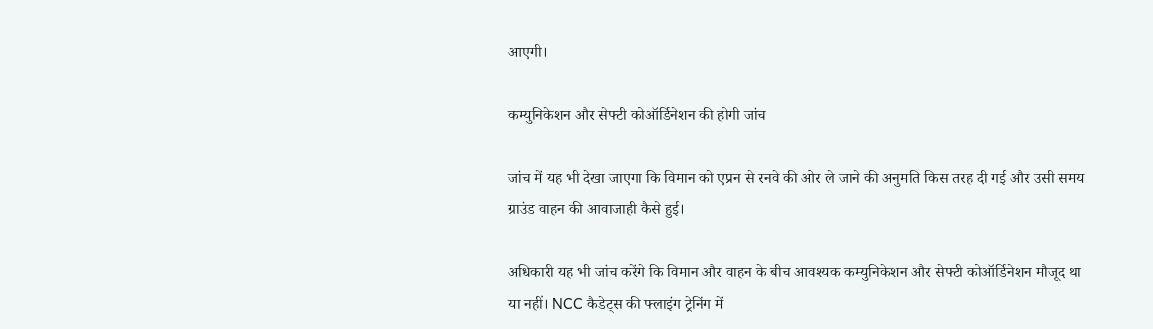आएगी।

कम्युनिकेशन और सेफ्टी कोऑर्डिनेशन की होगी जांच

जांच में यह भी देखा जाएगा कि विमान को एप्रन से रनवे की ओर ले जाने की अनुमति किस तरह दी गई और उसी समय ग्राउंड वाहन की आवाजाही कैसे हुई।

अधिकारी यह भी जांच करेंगे कि विमान और वाहन के बीच आवश्यक कम्युनिकेशन और सेफ्टी कोऑर्डिनेशन मौजूद था या नहीं। NCC कैडेट्स की फ्लाइंग ट्रेनिंग में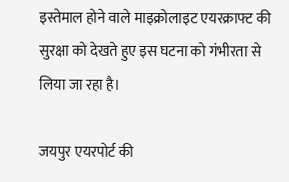इस्तेमाल होने वाले माइक्रोलाइट एयरक्राफ्ट की सुरक्षा को देखते हुए इस घटना को गंभीरता से लिया जा रहा है।

जयपुर एयरपोर्ट की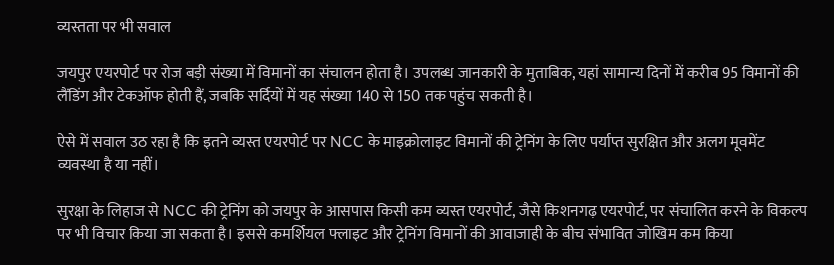व्यस्तता पर भी सवाल

जयपुर एयरपोर्ट पर रोज बड़ी संख्या में विमानों का संचालन होता है। उपलब्ध जानकारी के मुताबिक, यहां सामान्य दिनों में करीब 95 विमानों की लैंडिंग और टेकऑफ होती हैं, जबकि सर्दियों में यह संख्या 140 से 150 तक पहुंच सकती है।

ऐसे में सवाल उठ रहा है कि इतने व्यस्त एयरपोर्ट पर NCC के माइक्रोलाइट विमानों की ट्रेनिंग के लिए पर्याप्त सुरक्षित और अलग मूवमेंट व्यवस्था है या नहीं।

सुरक्षा के लिहाज से NCC की ट्रेनिंग को जयपुर के आसपास किसी कम व्यस्त एयरपोर्ट, जैसे किशनगढ़ एयरपोर्ट, पर संचालित करने के विकल्प पर भी विचार किया जा सकता है। इससे कमर्शियल फ्लाइट और ट्रेनिंग विमानों की आवाजाही के बीच संभावित जोखिम कम किया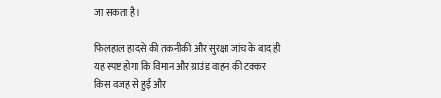जा सकता है।

फिलहाल हादसे की तकनीकी और सुरक्षा जांच के बाद ही यह स्पष्ट होगा कि विमान और ग्राउंड वाहन की टक्कर किस वजह से हुई और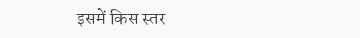इसमें किस स्तर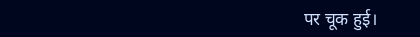पर चूक हुई।